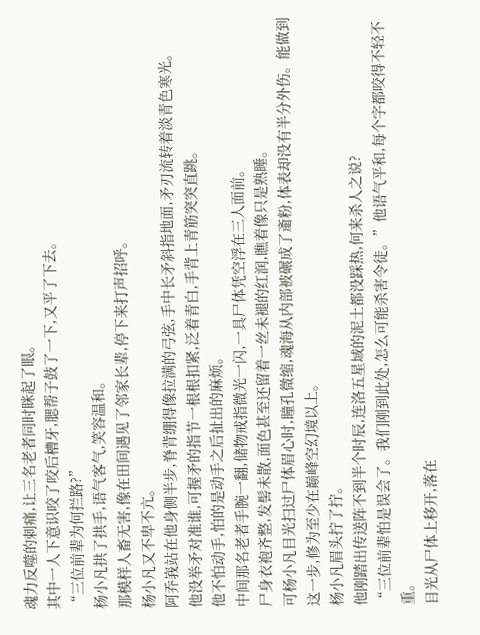魂力反噬的刺痛,让三名老者同时眯起了眼。
其中一人下意识咬了咬后槽牙,腮帮子鼓了一下,又平了下去。
“三位前辈为何拦路?”
杨小凡拱了拱手,语气客气,笑容温和。
那模样人畜无害,像在田间遇见了邻家长辈,停下来打声招呼。
杨小凡又不卑不亢。
阿乔峩站在他身侧半步,脊背绷得像拉满的弓弦,手中长矛斜指地面,矛刃流转着淡青色寒光。
他没举矛对准谁,可握矛的指节一根根扣紧,泛着青白,手背上青筋突突直跳。
他不怕动手,怕的是动手之后扯出的麻烦。
中间那名老者手腕一翻,储物戒指微光一闪,一具尸体凭空浮在三人面前。
尸身衣袍齐整,发髻未散,面色甚至还留着一丝未褪的红润,瞧着像只是熟睡。
可杨小凡目光扫过尸体眉心时,瞳孔微缩,魂海从内部被碾成了齑粉,体表却没有半分外伤。能做到这一步,修为至少在巅峰空幻境以上。
杨小凡眉头拧了拧。
他刚踏出传送阵不到半个时辰,连洛五星域的泥土都没踩热,何来杀人之说?
“三位前辈怕是误会了。我们刚到此处,怎么可能杀害令徒。”他语气平和,每个字都咬得不轻不重。
目光从尸体上移开,落在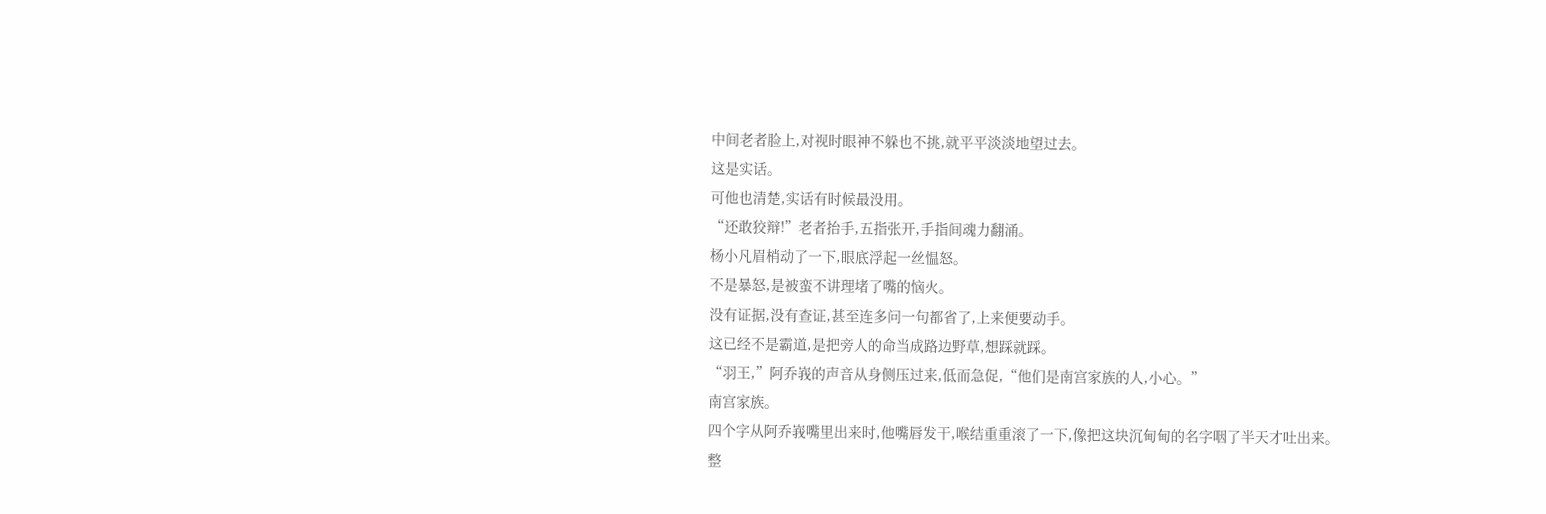中间老者脸上,对视时眼神不躲也不挑,就平平淡淡地望过去。
这是实话。
可他也清楚,实话有时候最没用。
“还敢狡辩!”老者抬手,五指张开,手指间魂力翻涌。
杨小凡眉梢动了一下,眼底浮起一丝愠怒。
不是暴怒,是被蛮不讲理堵了嘴的恼火。
没有证据,没有查证,甚至连多问一句都省了,上来便要动手。
这已经不是霸道,是把旁人的命当成路边野草,想踩就踩。
“羽王,”阿乔峩的声音从身侧压过来,低而急促,“他们是南宫家族的人,小心。”
南宫家族。
四个字从阿乔峩嘴里出来时,他嘴唇发干,喉结重重滚了一下,像把这块沉甸甸的名字咽了半天才吐出来。
整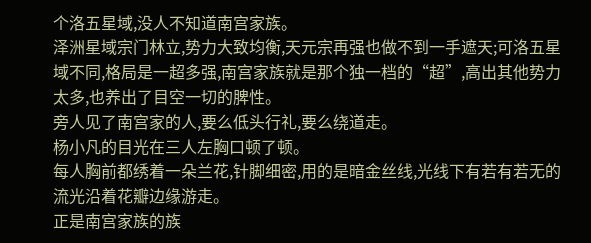个洛五星域,没人不知道南宫家族。
泽洲星域宗门林立,势力大致均衡,天元宗再强也做不到一手遮天;可洛五星域不同,格局是一超多强,南宫家族就是那个独一档的“超”,高出其他势力太多,也养出了目空一切的脾性。
旁人见了南宫家的人,要么低头行礼,要么绕道走。
杨小凡的目光在三人左胸口顿了顿。
每人胸前都绣着一朵兰花,针脚细密,用的是暗金丝线,光线下有若有若无的流光沿着花瓣边缘游走。
正是南宫家族的族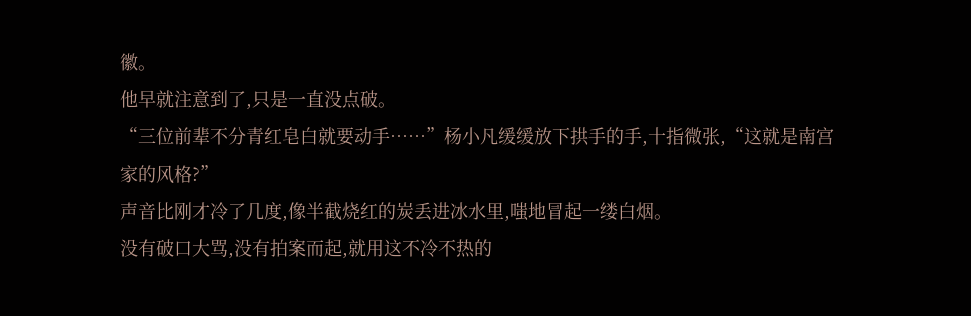徽。
他早就注意到了,只是一直没点破。
“三位前辈不分青红皂白就要动手……”杨小凡缓缓放下拱手的手,十指微张,“这就是南宫家的风格?”
声音比刚才冷了几度,像半截烧红的炭丢进冰水里,嗤地冒起一缕白烟。
没有破口大骂,没有拍案而起,就用这不冷不热的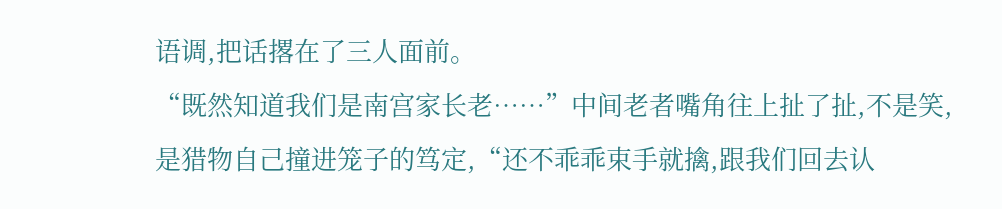语调,把话撂在了三人面前。
“既然知道我们是南宫家长老……”中间老者嘴角往上扯了扯,不是笑,是猎物自己撞进笼子的笃定,“还不乖乖束手就擒,跟我们回去认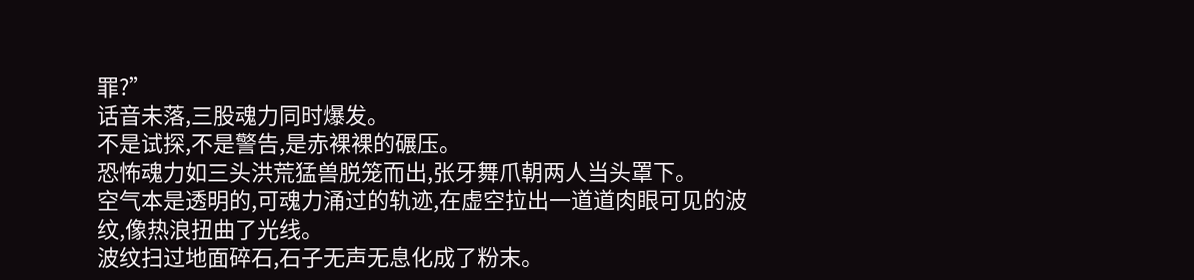罪?”
话音未落,三股魂力同时爆发。
不是试探,不是警告,是赤裸裸的碾压。
恐怖魂力如三头洪荒猛兽脱笼而出,张牙舞爪朝两人当头罩下。
空气本是透明的,可魂力涌过的轨迹,在虚空拉出一道道肉眼可见的波纹,像热浪扭曲了光线。
波纹扫过地面碎石,石子无声无息化成了粉末。